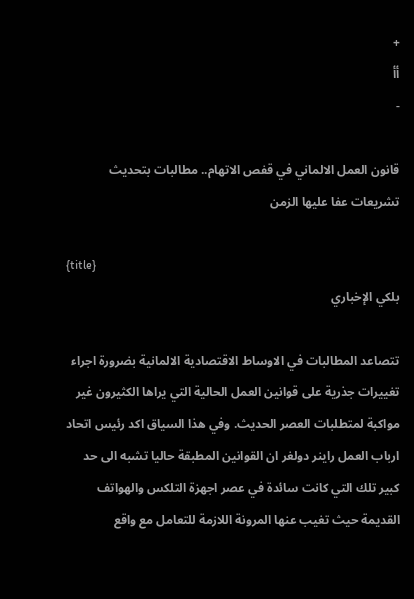+
أأ
-

قانون العمل الالماني في قفص الاتهام.. مطالبات بتحديث تشريعات عفا عليها الزمن

{title}
بلكي الإخباري

تتصاعد المطالبات في الاوساط الاقتصادية الالمانية بضرورة اجراء تغييرات جذرية على قوانين العمل الحالية التي يراها الكثيرون غير مواكبة لمتطلبات العصر الحديث. وفي هذا السياق اكد رئيس اتحاد ارباب العمل راينر دولغر ان القوانين المطبقة حاليا تشبه الى حد كبير تلك التي كانت سائدة في عصر اجهزة التلكس والهواتف القديمة حيث تغيب عنها المرونة اللازمة للتعامل مع واقع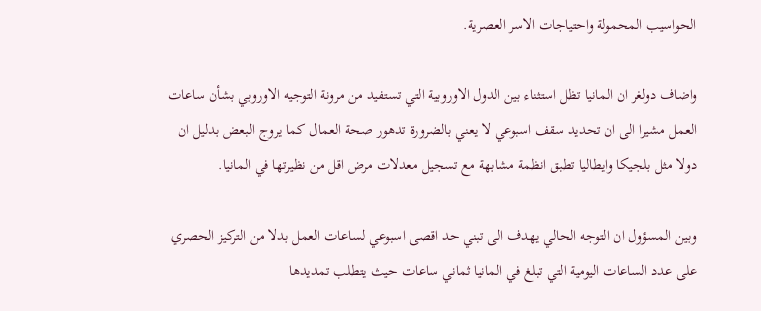الحواسيب المحمولة واحتياجات الاسر العصرية.

واضاف دولغر ان المانيا تظل استثناء بين الدول الاوروبية التي تستفيد من مرونة التوجيه الاوروبي بشأن ساعات العمل مشيرا الى ان تحديد سقف اسبوعي لا يعني بالضرورة تدهور صحة العمال كما يروج البعض بدليل ان دولا مثل بلجيكا وايطاليا تطبق انظمة مشابهة مع تسجيل معدلات مرض اقل من نظيرتها في المانيا.

وبين المسؤول ان التوجه الحالي يهدف الى تبني حد اقصى اسبوعي لساعات العمل بدلا من التركيز الحصري على عدد الساعات اليومية التي تبلغ في المانيا ثماني ساعات حيث يتطلب تمديدها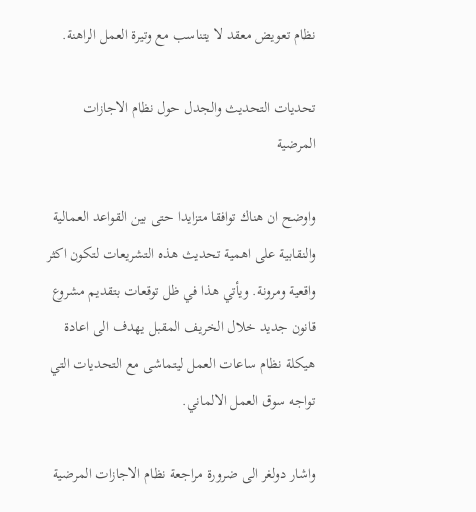نظام تعويض معقد لا يتناسب مع وتيرة العمل الراهنة.

تحديات التحديث والجدل حول نظام الاجازات المرضية

واوضح ان هناك توافقا متزايدا حتى بين القواعد العمالية والنقابية على اهمية تحديث هذه التشريعات لتكون اكثر واقعية ومرونة. ويأتي هذا في ظل توقعات بتقديم مشروع قانون جديد خلال الخريف المقبل يهدف الى اعادة هيكلة نظام ساعات العمل ليتماشى مع التحديات التي تواجه سوق العمل الالماني.

واشار دولغر الى ضرورة مراجعة نظام الاجازات المرضية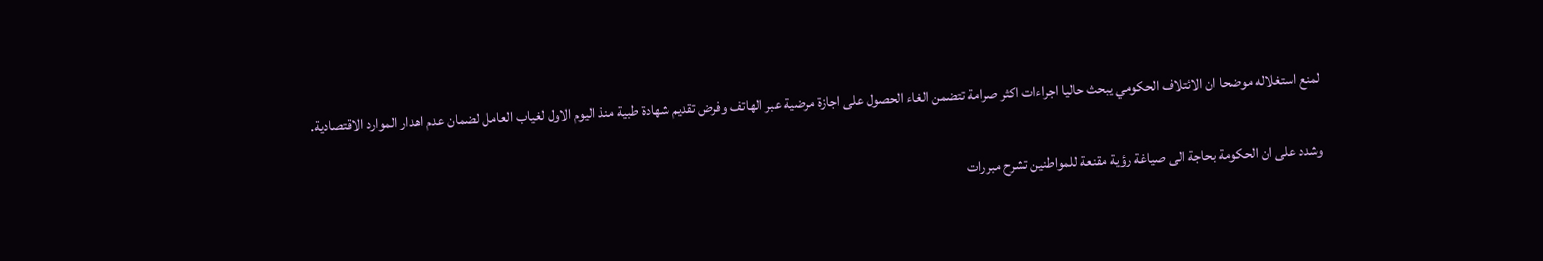لمنع استغلاله موضحا ان الائتلاف الحكومي يبحث حاليا اجراءات اكثر صرامة تتضمن الغاء الحصول على اجازة مرضية عبر الهاتف وفرض تقديم شهادة طبية منذ اليوم الاول لغياب العامل لضمان عدم اهدار الموارد الاقتصادية.

وشدد على ان الحكومة بحاجة الى صياغة رؤية مقنعة للمواطنين تشرح مبررات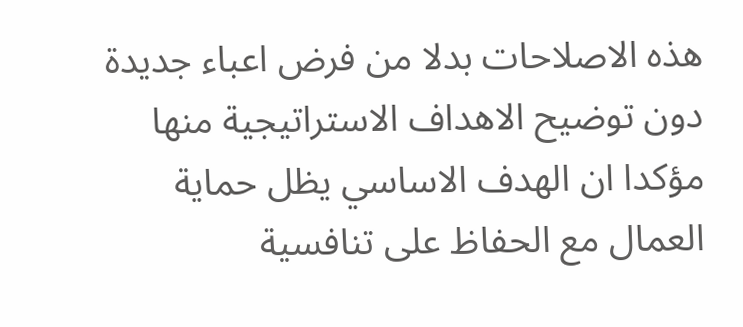هذه الاصلاحات بدلا من فرض اعباء جديدة دون توضيح الاهداف الاستراتيجية منها مؤكدا ان الهدف الاساسي يظل حماية العمال مع الحفاظ على تنافسية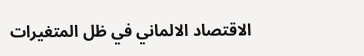الاقتصاد الالماني في ظل المتغيرات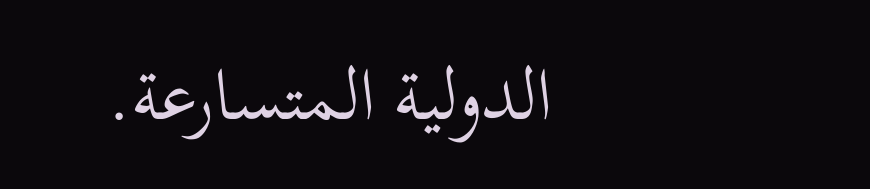الدولية المتسارعة.